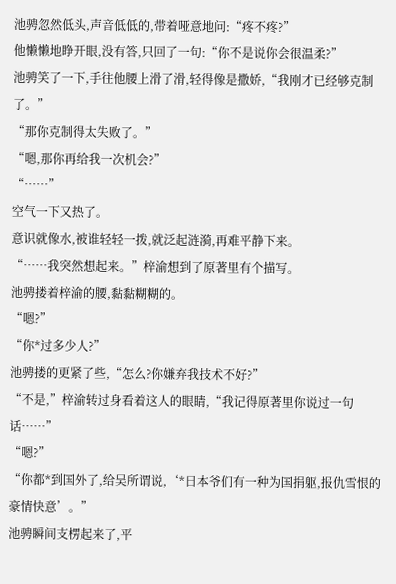池骋忽然低头,声音低低的,带着哑意地问:“疼不疼?”
他懒懒地睁开眼,没有答,只回了一句:“你不是说你会很温柔?”
池骋笑了一下,手往他腰上滑了滑,轻得像是撒娇,“我刚才已经够克制了。”
“那你克制得太失败了。”
“嗯,那你再给我一次机会?”
“……”
空气一下又热了。
意识就像水,被谁轻轻一拨,就泛起涟漪,再难平静下来。
“……我突然想起来。”梓渝想到了原著里有个描写。
池骋搂着梓渝的腰,黏黏糊糊的。
“嗯?”
“你*过多少人?”
池骋搂的更紧了些,“怎么?你嫌弃我技术不好?”
“不是,”梓渝转过身看着这人的眼睛,“我记得原著里你说过一句话……”
“嗯?”
“你都*到国外了,给吴所谓说,‘*日本爷们有一种为国捐躯,报仇雪恨的豪情快意’。”
池骋瞬间支楞起来了,平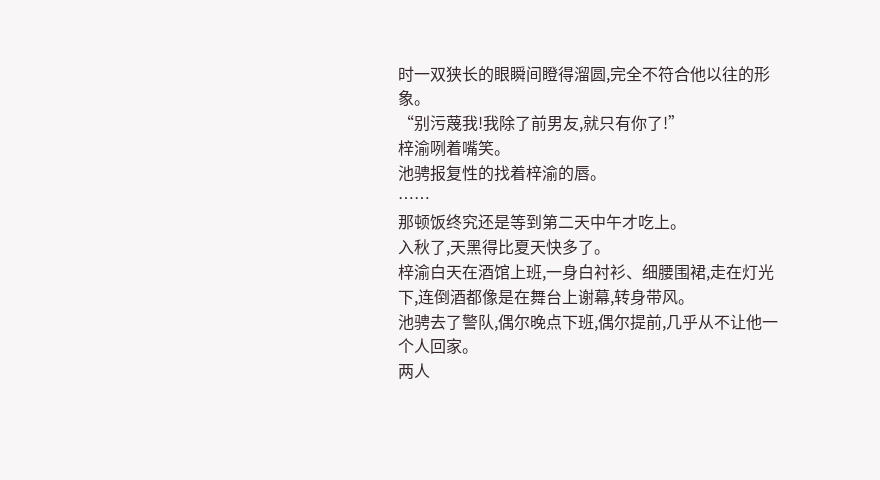时一双狭长的眼瞬间瞪得溜圆,完全不符合他以往的形象。
“别污蔑我!我除了前男友,就只有你了!”
梓渝咧着嘴笑。
池骋报复性的找着梓渝的唇。
……
那顿饭终究还是等到第二天中午才吃上。
入秋了,天黑得比夏天快多了。
梓渝白天在酒馆上班,一身白衬衫、细腰围裙,走在灯光下,连倒酒都像是在舞台上谢幕,转身带风。
池骋去了警队,偶尔晚点下班,偶尔提前,几乎从不让他一个人回家。
两人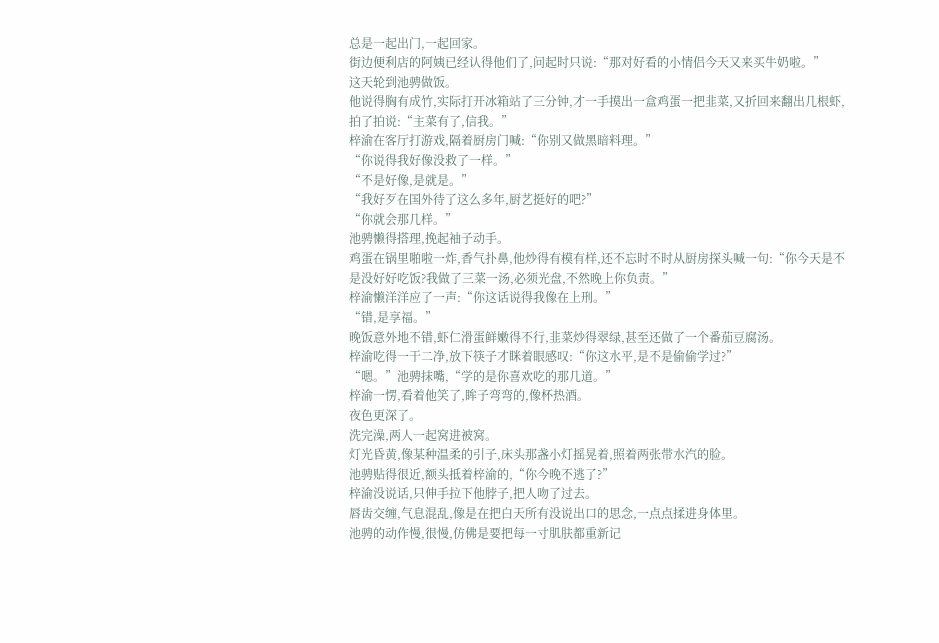总是一起出门,一起回家。
街边便利店的阿姨已经认得他们了,问起时只说:“那对好看的小情侣今天又来买牛奶啦。”
这天轮到池骋做饭。
他说得胸有成竹,实际打开冰箱站了三分钟,才一手摸出一盒鸡蛋一把韭菜,又折回来翻出几根虾,拍了拍说:“主菜有了,信我。”
梓渝在客厅打游戏,隔着厨房门喊:“你别又做黑暗料理。”
“你说得我好像没救了一样。”
“不是好像,是就是。”
“我好歹在国外待了这么多年,厨艺挺好的吧?”
“你就会那几样。”
池骋懒得搭理,挽起袖子动手。
鸡蛋在锅里啪啦一炸,香气扑鼻,他炒得有模有样,还不忘时不时从厨房探头喊一句:“你今天是不是没好好吃饭?我做了三菜一汤,必须光盘,不然晚上你负责。”
梓渝懒洋洋应了一声:“你这话说得我像在上刑。”
“错,是享福。”
晚饭意外地不错,虾仁滑蛋鲜嫩得不行,韭菜炒得翠绿,甚至还做了一个番茄豆腐汤。
梓渝吃得一干二净,放下筷子才眯着眼感叹:“你这水平,是不是偷偷学过?”
“嗯。”池骋抹嘴,“学的是你喜欢吃的那几道。”
梓渝一愣,看着他笑了,眸子弯弯的,像杯热酒。
夜色更深了。
洗完澡,两人一起窝进被窝。
灯光昏黄,像某种温柔的引子,床头那盏小灯摇晃着,照着两张带水汽的脸。
池骋贴得很近,额头抵着梓渝的,“你今晚不逃了?”
梓渝没说话,只伸手拉下他脖子,把人吻了过去。
唇齿交缠,气息混乱,像是在把白天所有没说出口的思念,一点点揉进身体里。
池骋的动作慢,很慢,仿佛是要把每一寸肌肤都重新记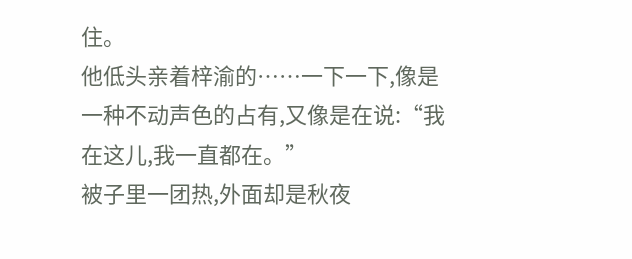住。
他低头亲着梓渝的……一下一下,像是一种不动声色的占有,又像是在说:“我在这儿,我一直都在。”
被子里一团热,外面却是秋夜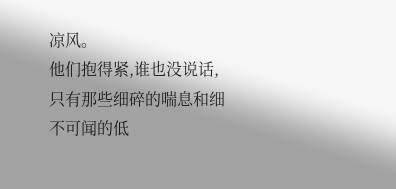凉风。
他们抱得紧,谁也没说话,只有那些细碎的喘息和细不可闻的低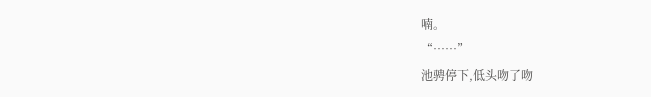喃。
“……”
池骋停下,低头吻了吻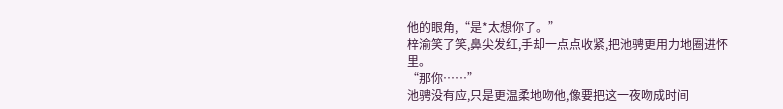他的眼角,“是*太想你了。”
梓渝笑了笑,鼻尖发红,手却一点点收紧,把池骋更用力地圈进怀里。
“那你……”
池骋没有应,只是更温柔地吻他,像要把这一夜吻成时间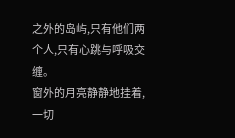之外的岛屿,只有他们两个人,只有心跳与呼吸交缠。
窗外的月亮静静地挂着,一切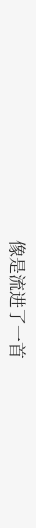像是流进了一首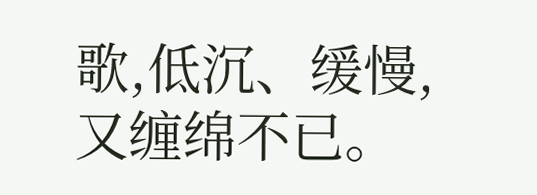歌,低沉、缓慢,又缠绵不已。